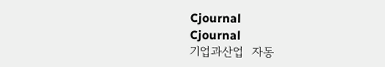Cjournal
Cjournal
기업과산업  자동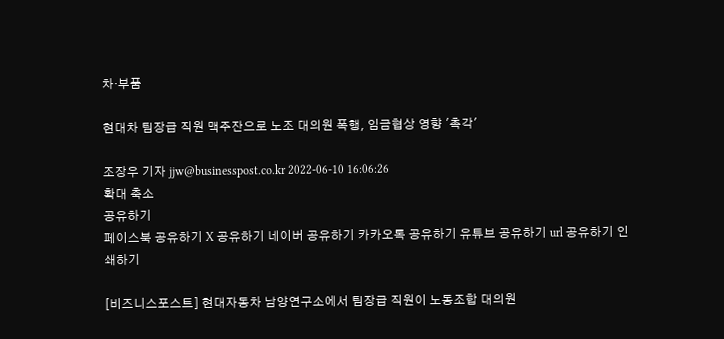차·부품

현대차 팀장급 직원 맥주잔으로 노조 대의원 폭행, 임금협상 영향 '촉각'

조장우 기자 jjw@businesspost.co.kr 2022-06-10 16:06:26
확대 축소
공유하기
페이스북 공유하기 X 공유하기 네이버 공유하기 카카오톡 공유하기 유튜브 공유하기 url 공유하기 인쇄하기

[비즈니스포스트] 현대자동차 남양연구소에서 팀장급 직원이 노동조합 대의원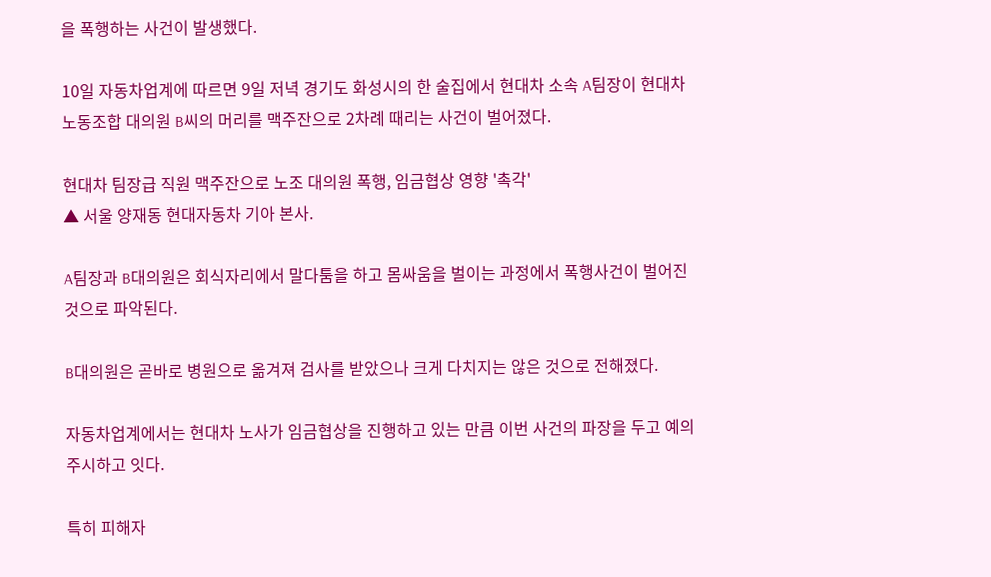을 폭행하는 사건이 발생했다.

10일 자동차업계에 따르면 9일 저녁 경기도 화성시의 한 술집에서 현대차 소속 A팀장이 현대차 노동조합 대의원 B씨의 머리를 맥주잔으로 2차례 때리는 사건이 벌어졌다.

현대차 팀장급 직원 맥주잔으로 노조 대의원 폭행, 임금협상 영향 '촉각'
▲ 서울 양재동 현대자동차 기아 본사.

A팀장과 B대의원은 회식자리에서 말다툼을 하고 몸싸움을 벌이는 과정에서 폭행사건이 벌어진 것으로 파악된다.

B대의원은 곧바로 병원으로 옮겨져 검사를 받았으나 크게 다치지는 않은 것으로 전해졌다.

자동차업계에서는 현대차 노사가 임금협상을 진행하고 있는 만큼 이번 사건의 파장을 두고 예의주시하고 잇다.

특히 피해자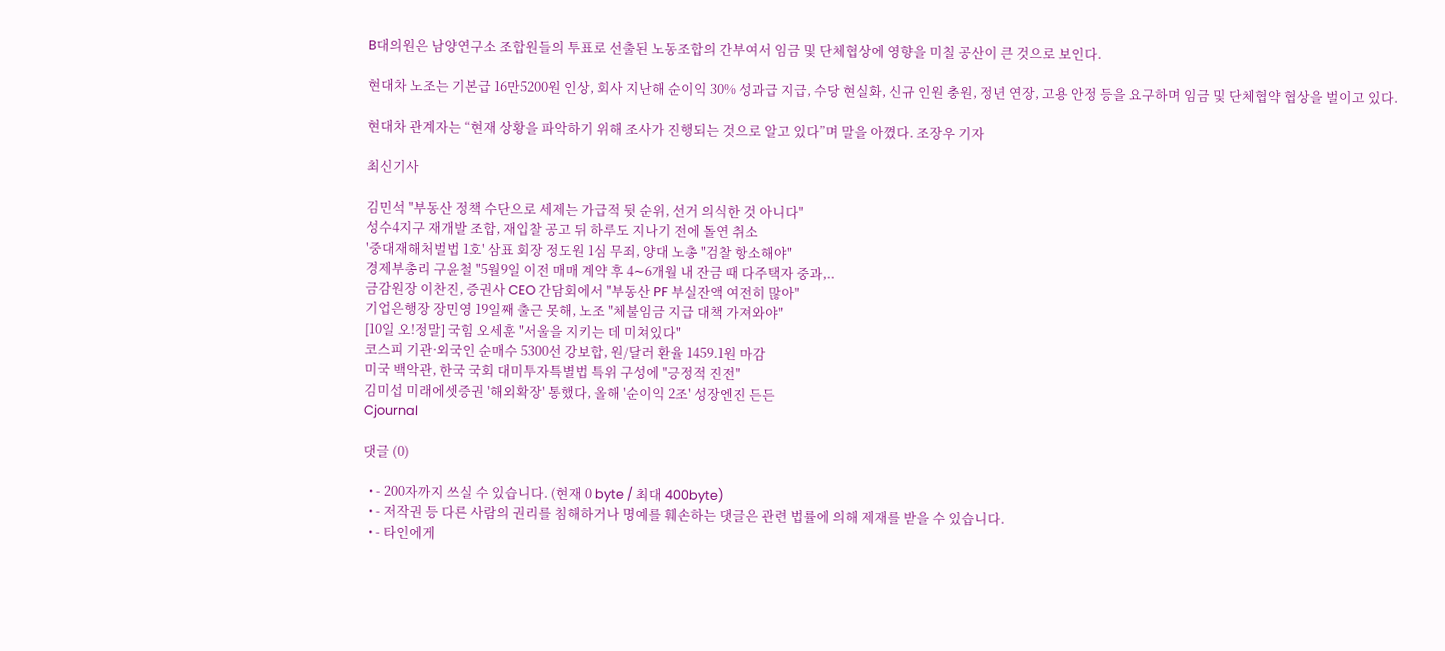B대의원은 남양연구소 조합원들의 투표로 선출된 노동조합의 간부여서 임금 및 단체협상에 영향을 미칠 공산이 큰 것으로 보인다.

현대차 노조는 기본급 16만5200원 인상, 회사 지난해 순이익 30% 성과급 지급, 수당 현실화, 신규 인원 충원, 정년 연장, 고용 안정 등을 요구하며 임금 및 단체협약 협상을 벌이고 있다.

현대차 관계자는 “현재 상황을 파악하기 위해 조사가 진행되는 것으로 알고 있다”며 말을 아꼈다. 조장우 기자

최신기사

김민석 "부동산 정책 수단으로 세제는 가급적 뒷 순위, 선거 의식한 것 아니다"
성수4지구 재개발 조합, 재입찰 공고 뒤 하루도 지나기 전에 돌연 취소
'중대재해처벌법 1호' 삼표 회장 정도원 1심 무죄, 양대 노총 "검찰 항소해야"
경제부총리 구윤철 "5월9일 이전 매매 계약 후 4∼6개월 내 잔금 때 다주택자 중과,..
금감원장 이찬진, 증권사 CEO 간담회에서 "부동산 PF 부실잔액 여전히 많아"
기업은행장 장민영 19일째 출근 못해, 노조 "체불임금 지급 대책 가져와야"
[10일 오!정말] 국힘 오세훈 "서울을 지키는 데 미쳐있다"
코스피 기관·외국인 순매수 5300선 강보합, 원/달러 환율 1459.1원 마감
미국 백악관, 한국 국회 대미투자특별법 특위 구성에 "긍정적 진전"
김미섭 미래에셋증권 '해외확장' 통했다, 올해 '순이익 2조' 성장엔진 든든
Cjournal

댓글 (0)

  • - 200자까지 쓰실 수 있습니다. (현재 0 byte / 최대 400byte)
  • - 저작권 등 다른 사람의 권리를 침해하거나 명예를 훼손하는 댓글은 관련 법률에 의해 제재를 받을 수 있습니다.
  • - 타인에게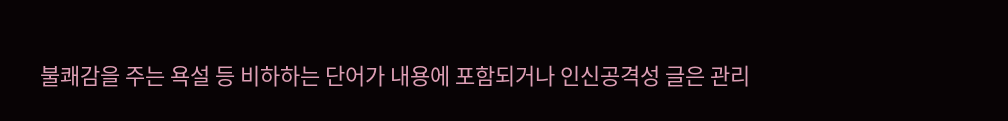불쾌감을 주는 욕설 등 비하하는 단어가 내용에 포함되거나 인신공격성 글은 관리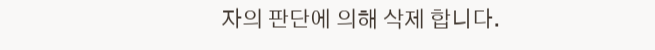자의 판단에 의해 삭제 합니다.